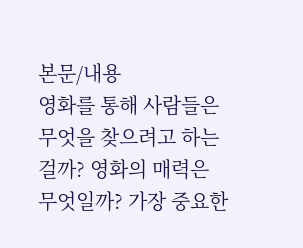본문/내용
영화를 통해 사람들은 무엇을 찾으려고 하는 걸까? 영화의 매력은 무엇일까? 가장 중요한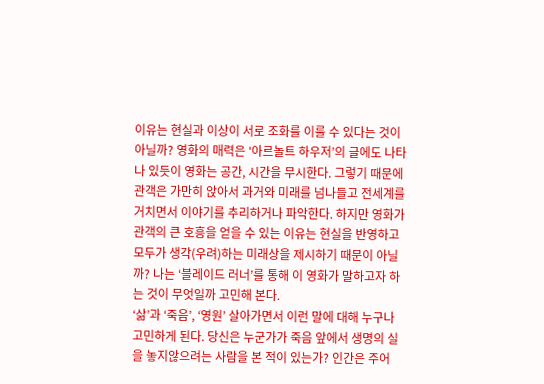이유는 현실과 이상이 서로 조화를 이룰 수 있다는 것이 아닐까? 영화의 매력은 ‘아르놀트 하우저’의 글에도 나타나 있듯이 영화는 공간, 시간을 무시한다. 그렇기 때문에 관객은 가만히 앉아서 과거와 미래를 넘나들고 전세계를 거치면서 이야기를 추리하거나 파악한다. 하지만 영화가 관객의 큰 호흥을 얻을 수 있는 이유는 현실을 반영하고 모두가 생각(우려)하는 미래상을 제시하기 때문이 아닐까? 나는 ‘블레이드 러너’를 통해 이 영화가 말하고자 하는 것이 무엇일까 고민해 본다.
‘삶’과 ‘죽음’, ‘영원’ 살아가면서 이런 말에 대해 누구나 고민하게 된다. 당신은 누군가가 죽음 앞에서 생명의 실을 놓지않으려는 사람을 본 적이 있는가? 인간은 주어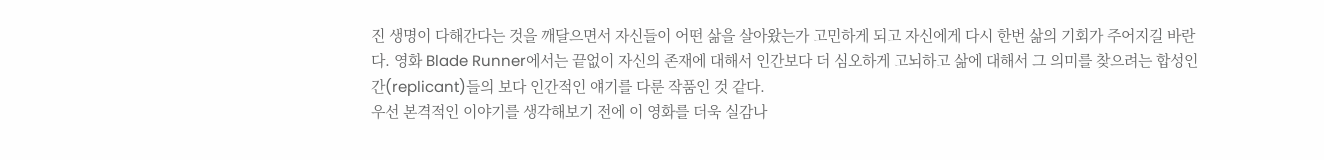진 생명이 다해간다는 것을 깨달으면서 자신들이 어떤 삶을 살아왔는가 고민하게 되고 자신에게 다시 한번 삶의 기회가 주어지길 바란다. 영화 Blade Runner에서는 끝없이 자신의 존재에 대해서 인간보다 더 심오하게 고뇌하고 삶에 대해서 그 의미를 찾으려는 합성인간(replicant)들의 보다 인간적인 얘기를 다룬 작품인 것 같다.
우선 본격적인 이야기를 생각해보기 전에 이 영화를 더욱 실감나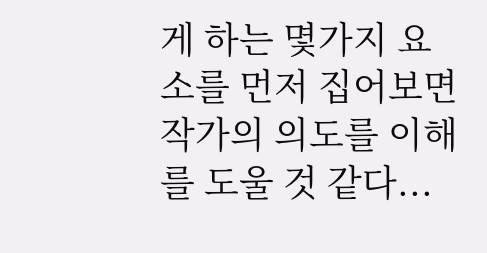게 하는 몇가지 요소를 먼저 집어보면 작가의 의도를 이해를 도울 것 같다...